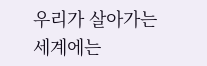우리가 살아가는 세계에는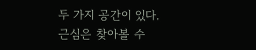두 가지 공간이 있다.
근심은 찾아볼 수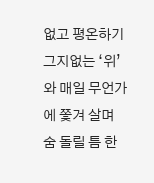없고 평온하기 그지없는 ‘위’와 매일 무언가에 쫓겨 살며 숨 돌릴 틈 한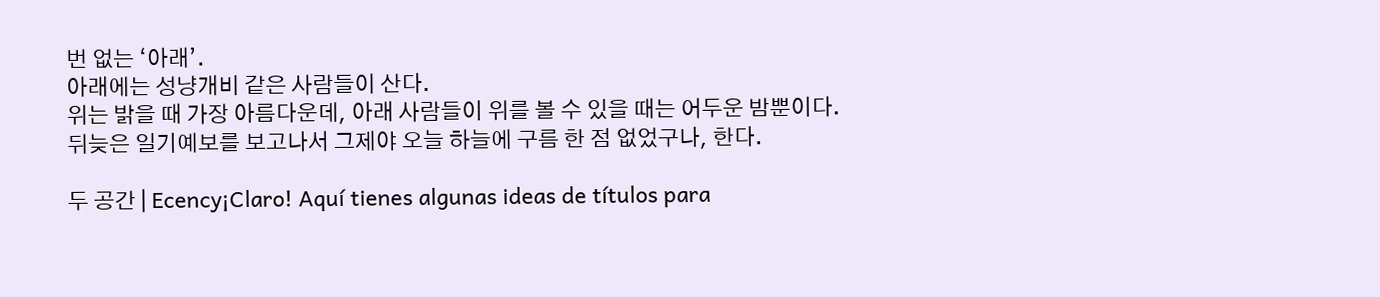번 없는 ‘아래’.
아래에는 성냥개비 같은 사람들이 산다.
위는 밝을 때 가장 아름다운데, 아래 사람들이 위를 볼 수 있을 때는 어두운 밤뿐이다.
뒤늦은 일기예보를 보고나서 그제야 오늘 하늘에 구름 한 점 없었구나, 한다.

두 공간 | Ecency¡Claro! Aquí tienes algunas ideas de títulos para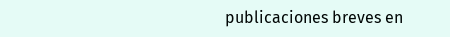publicaciones breves en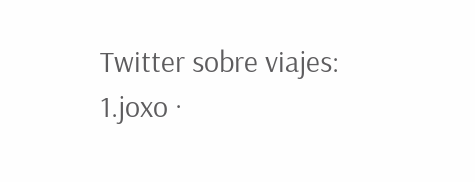Twitter sobre viajes:
1.joxo ·